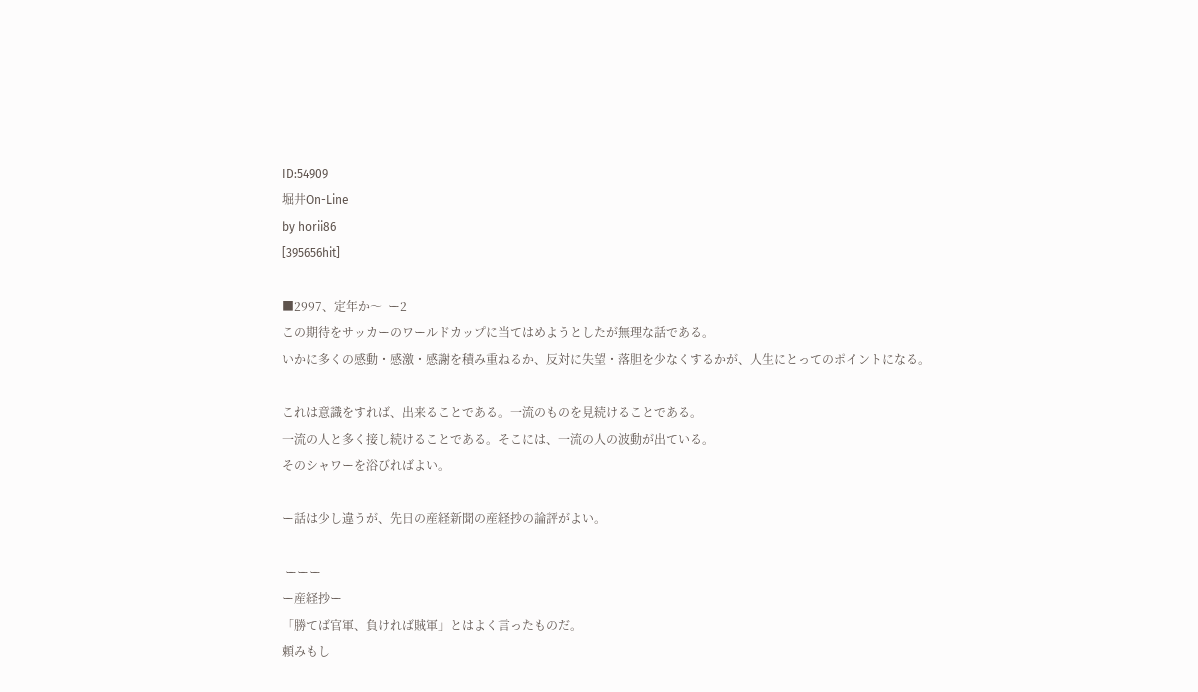ID:54909
堀井On-Line
by horii86
[395656hit]

■2997、定年か〜  ー2
この期待をサッカーのワールドカップに当てはめようとしたが無理な話である。
いかに多くの感動・感激・感謝を積み重ねるか、反対に失望・落胆を少なくするかが、人生にとってのポイントになる。

これは意識をすれば、出来ることである。一流のものを見続けることである。
一流の人と多く接し続けることである。そこには、一流の人の波動が出ている。
そのシャワーを浴びればよい。

ー話は少し違うが、先日の産経新聞の産経抄の論評がよい。

 ーーー
ー産経抄ー
「勝てば官軍、負ければ賊軍」とはよく言ったものだ。
頼みもし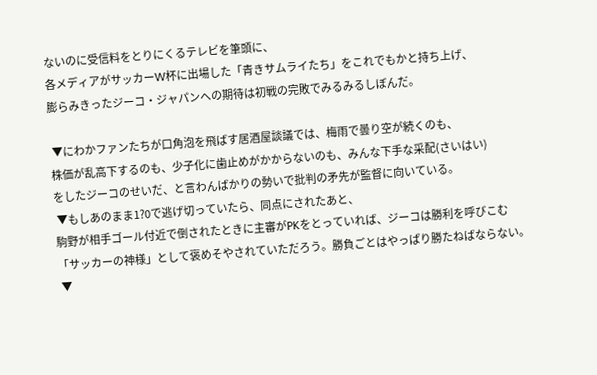ないのに受信料をとりにくるテレビを筆頭に、
各メディアがサッカーW杯に出場した「青きサムライたち」をこれでもかと持ち上げ、
膨らみきったジーコ・ジャパンへの期待は初戦の完敗でみるみるしぼんだ。

 ▼にわかファンたちが口角泡を飛ばす居酒屋談議では、梅雨で曇り空が続くのも、
株価が乱高下するのも、少子化に歯止めがかからないのも、みんな下手な采配(さいはい)
をしたジーコのせいだ、と言わんばかりの勢いで批判の矛先が監督に向いている。
 ▼もしあのまま1?0で逃げ切っていたら、同点にされたあと、
駒野が相手ゴール付近で倒されたときに主審がPKをとっていれば、ジーコは勝利を呼びこむ
「サッカーの神様」として褒めそやされていただろう。勝負ごとはやっぱり勝たねばならない。
 ▼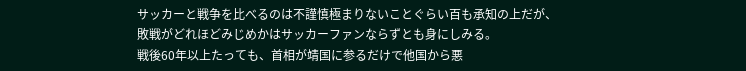サッカーと戦争を比べるのは不謹慎極まりないことぐらい百も承知の上だが、
敗戦がどれほどみじめかはサッカーファンならずとも身にしみる。
戦後60年以上たっても、首相が靖国に参るだけで他国から悪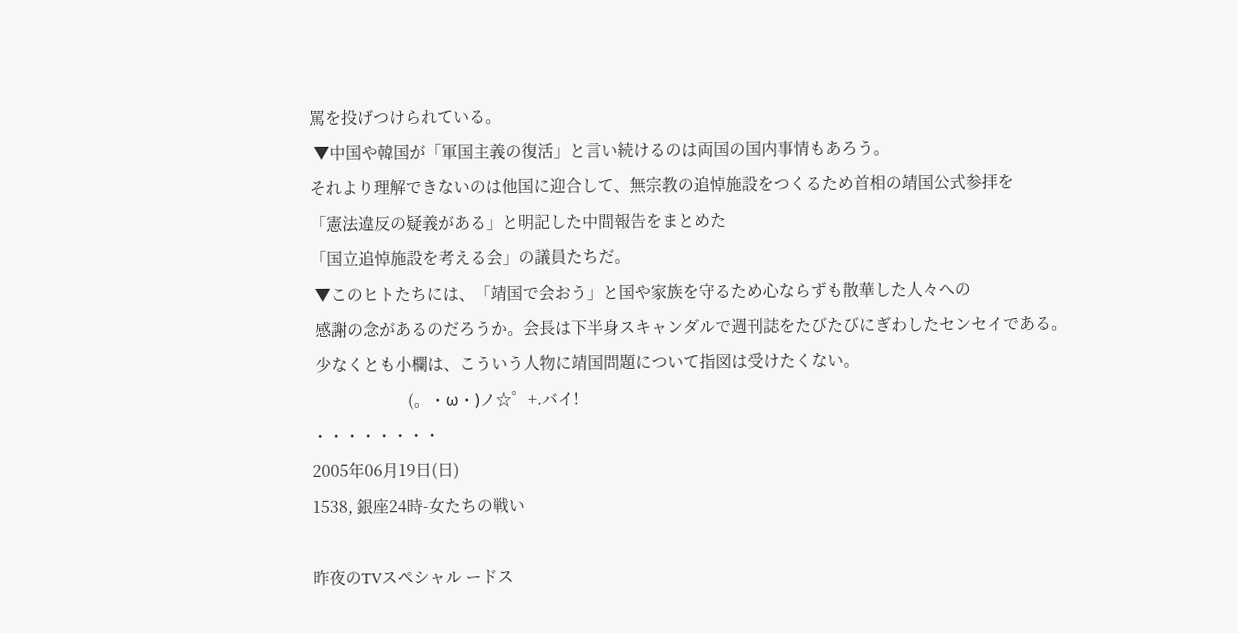罵を投げつけられている。
 ▼中国や韓国が「軍国主義の復活」と言い続けるのは両国の国内事情もあろう。
それより理解できないのは他国に迎合して、無宗教の追悼施設をつくるため首相の靖国公式参拝を
「憲法違反の疑義がある」と明記した中間報告をまとめた
「国立追悼施設を考える会」の議員たちだ。
 ▼このヒトたちには、「靖国で会おう」と国や家族を守るため心ならずも散華した人々への
 感謝の念があるのだろうか。会長は下半身スキャンダルで週刊誌をたびたびにぎわしたセンセイである。
 少なくとも小欄は、こういう人物に靖国問題について指図は受けたくない。
                        (。・ω・)ノ☆゜+.バイ!
・・・・・・・・
2005年06月19日(日)
1538, 銀座24時-女たちの戦い

昨夜のTVスペシャル ードス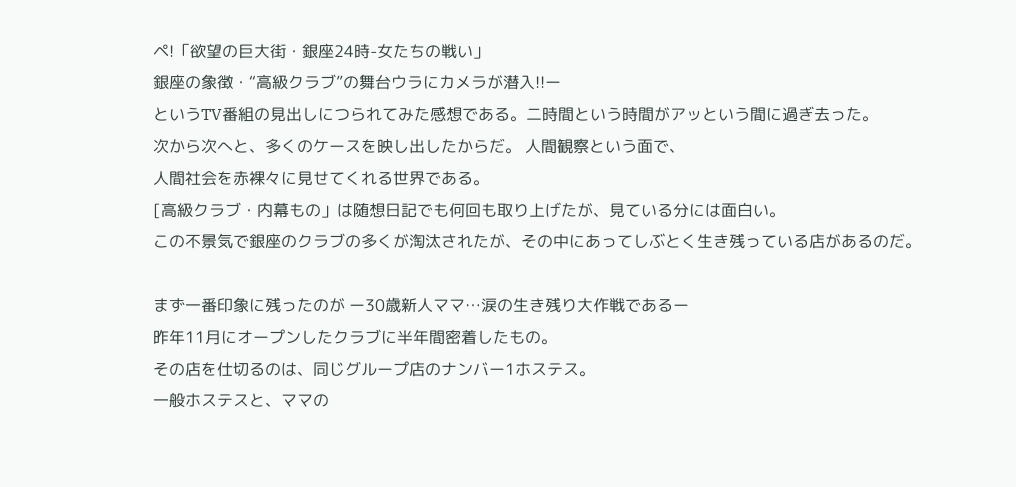ペ!「欲望の巨大街・銀座24時-女たちの戦い」
銀座の象徴・“高級クラブ”の舞台ウラにカメラが潜入!!ー
というTV番組の見出しにつられてみた感想である。二時間という時間がアッという間に過ぎ去った。
次から次へと、多くのケースを映し出したからだ。 人間観察という面で、
人間社会を赤裸々に見せてくれる世界である。
[高級クラブ・内幕もの」は随想日記でも何回も取り上げたが、見ている分には面白い。
この不景気で銀座のクラブの多くが淘汰されたが、その中にあってしぶとく生き残っている店があるのだ。

まず一番印象に残ったのが ー30歳新人ママ…涙の生き残り大作戦であるー
昨年11月にオープンしたクラブに半年間密着したもの。
その店を仕切るのは、同じグループ店のナンバー1ホステス。
一般ホステスと、ママの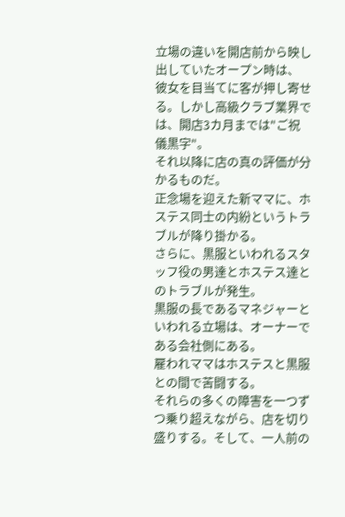立場の違いを開店前から映し出していたオープン時は、
彼女を目当てに客が押し寄せる。しかし高級クラブ業界では、開店3カ月までは"ご祝儀黒字"。
それ以降に店の真の評価が分かるものだ。
正念場を迎えた新ママに、ホステス同士の内紛というトラブルが降り掛かる。
さらに、黒服といわれるスタッフ役の男達とホステス達とのトラブルが発生。
黒服の長であるマネジャーといわれる立場は、オーナーである会社側にある。
雇われママはホステスと黒服との間で苦闘する。
それらの多くの障害を一つずつ乗り超えながら、店を切り盛りする。そして、一人前の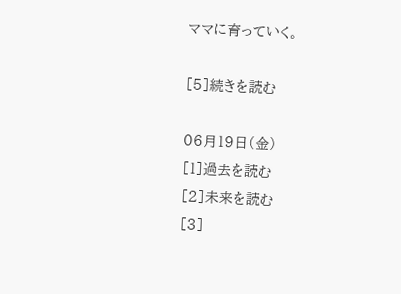ママに育っていく。

[5]続きを読む

06月19日(金)
[1]過去を読む
[2]未来を読む
[3]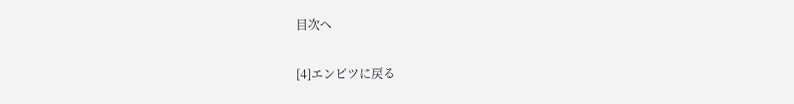目次へ

[4]エンピツに戻る